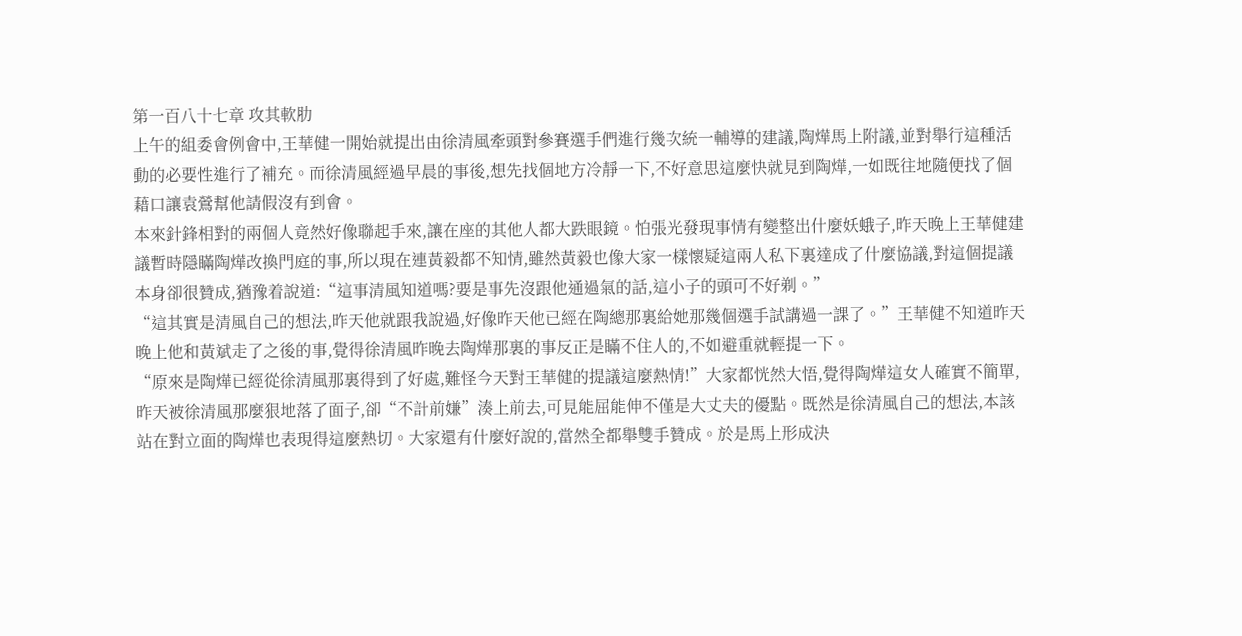第一百八十七章 攻其軟肋
上午的組委會例會中,王華健一開始就提出由徐清風牽頭對參賽選手們進行幾次統一輔導的建議,陶燁馬上附議,並對舉行這種活動的必要性進行了補充。而徐清風經過早晨的事後,想先找個地方冷靜一下,不好意思這麼快就見到陶燁,一如既往地隨便找了個藉口讓袁鶯幫他請假沒有到會。
本來針鋒相對的兩個人竟然好像聯起手來,讓在座的其他人都大跌眼鏡。怕張光發現事情有變整出什麼妖蛾子,昨天晚上王華健建議暫時隱瞞陶燁改換門庭的事,所以現在連黃毅都不知情,雖然黃毅也像大家一樣懷疑這兩人私下裏達成了什麼協議,對這個提議本身卻很贊成,猶豫着說道:“這事清風知道嗎?要是事先沒跟他通過氣的話,這小子的頭可不好剃。”
“這其實是清風自己的想法,昨天他就跟我說過,好像昨天他已經在陶總那裏給她那幾個選手試講過一課了。”王華健不知道昨天晚上他和黃斌走了之後的事,覺得徐清風昨晚去陶燁那裏的事反正是瞞不住人的,不如避重就輕提一下。
“原來是陶燁已經從徐清風那裏得到了好處,難怪今天對王華健的提議這麼熱情!”大家都恍然大悟,覺得陶燁這女人確實不簡單,昨天被徐清風那麼狠地落了面子,卻“不計前嫌”湊上前去,可見能屈能伸不僅是大丈夫的優點。既然是徐清風自己的想法,本該站在對立面的陶燁也表現得這麼熱切。大家還有什麼好說的,當然全都舉雙手贊成。於是馬上形成決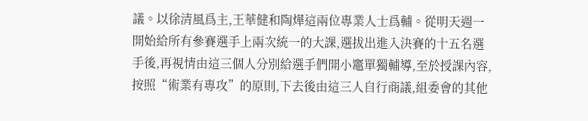議。以徐清風爲主,王華健和陶燁這兩位專業人士爲輔。從明天週一開始給所有參賽選手上兩次統一的大課,選拔出進入決賽的十五名選手後,再視情由這三個人分別給選手們開小竈單獨輔導,至於授課內容,按照“術業有專攻”的原則,下去後由這三人自行商議,組委會的其他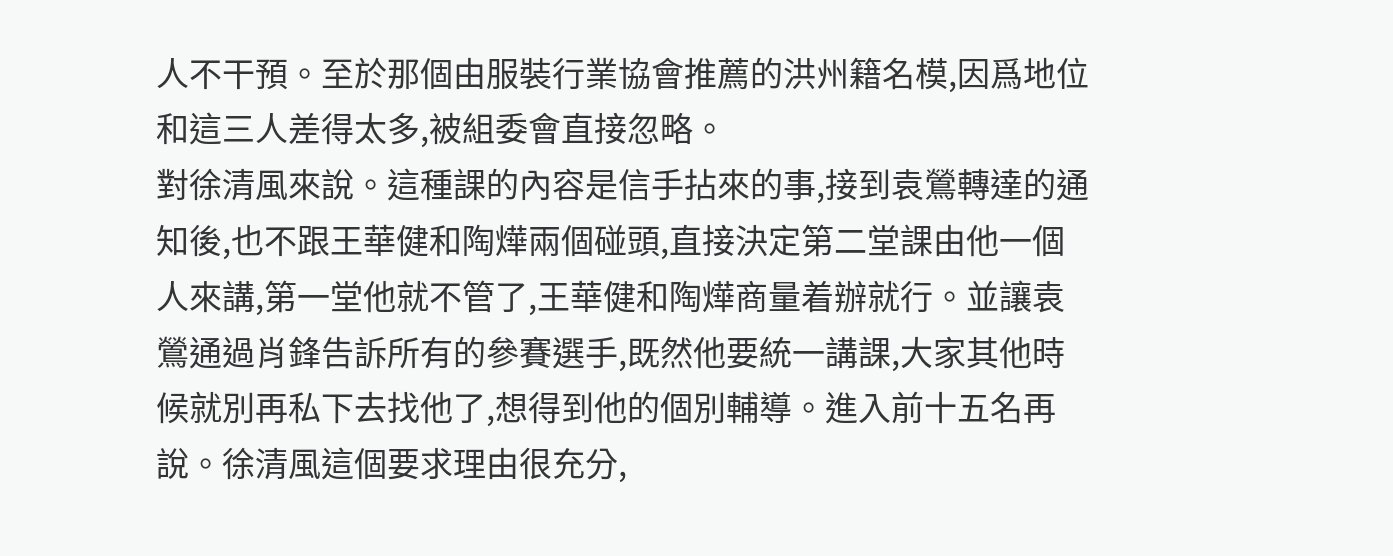人不干預。至於那個由服裝行業協會推薦的洪州籍名模,因爲地位和這三人差得太多,被組委會直接忽略。
對徐清風來說。這種課的內容是信手拈來的事,接到袁鶯轉達的通知後,也不跟王華健和陶燁兩個碰頭,直接決定第二堂課由他一個人來講,第一堂他就不管了,王華健和陶燁商量着辦就行。並讓袁鶯通過肖鋒告訴所有的參賽選手,既然他要統一講課,大家其他時候就別再私下去找他了,想得到他的個別輔導。進入前十五名再說。徐清風這個要求理由很充分,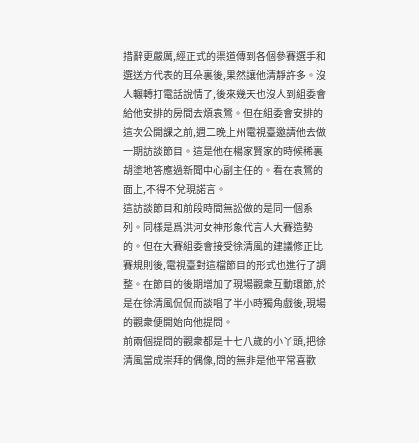措辭更嚴厲,經正式的渠道傳到各個參賽選手和選送方代表的耳朵裏後,果然讓他清靜許多。沒人輾轉打電話說情了,後來幾天也沒人到組委會給他安排的房間去煩袁鶯。但在組委會安排的這次公開課之前,週二晚上州電視臺邀請他去做一期訪談節目。這是他在楊家賢家的時候稀裏胡塗地答應過新聞中心副主任的。看在袁鶯的面上,不得不兌現諾言。
這訪談節目和前段時間無訟做的是同一個系列。同樣是爲洪河女神形象代言人大賽造勢的。但在大賽組委會接受徐清風的建議修正比賽規則後,電視臺對這檔節目的形式也進行了調整。在節目的後期增加了現場觀衆互動環節,於是在徐清風侃侃而談唱了半小時獨角戲後,現場的觀衆便開始向他提問。
前兩個提問的觀衆都是十七八歲的小丫頭,把徐清風當成崇拜的偶像,問的無非是他平常喜歡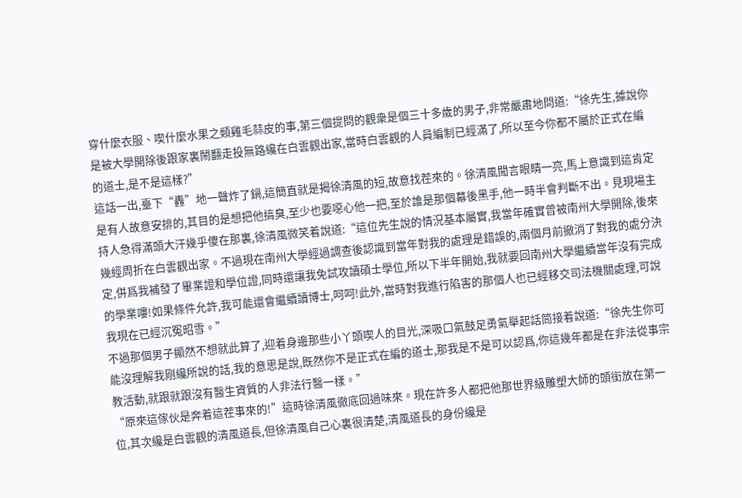穿什麼衣服、喫什麼水果之類雞毛蒜皮的事,第三個提問的觀衆是個三十多歲的男子,非常嚴肅地問道:“徐先生,據說你是被大學開除後跟家裏鬧翻走投無路纔在白雲觀出家,當時白雲觀的人員編制已經滿了,所以至今你都不屬於正式在編的道士,是不是這樣?”
這話一出,臺下“轟”地一聲炸了鍋,這簡直就是揭徐清風的短,故意找茬來的。徐清風聞言眼睛一亮,馬上意識到這肯定是有人故意安排的,其目的是想把他搞臭,至少也要噁心他一把,至於誰是那個幕後黑手,他一時半會判斷不出。見現場主持人急得滿頭大汗幾乎傻在那裏,徐清風微笑着說道:“這位先生說的情況基本屬實,我當年確實曾被南州大學開除,後來幾經周折在白雲觀出家。不過現在南州大學經過調查後認識到當年對我的處理是錯誤的,兩個月前撤消了對我的處分決定,併爲我補發了畢業證和學位證,同時還讓我免試攻讀碩士學位,所以下半年開始,我就要回南州大學繼續當年沒有完成的學業嘍!如果條件允許,我可能還會繼續讀博士,呵呵!此外,當時對我進行陷害的那個人也已經移交司法機關處理,可說我現在已經沉冤昭雪。”
不過那個男子顯然不想就此算了,迎着身邊那些小丫頭喫人的目光,深吸口氣鼓足勇氣舉起話筒接着說道:“徐先生你可能沒理解我剛纔所說的話,我的意思是說,既然你不是正式在編的道士,那我是不是可以認爲,你這幾年都是在非法從事宗教活動,就跟就跟沒有醫生資質的人非法行醫一樣。”
“原來這傢伙是奔着這茬事來的!”這時徐清風徹底回過味來。現在許多人都把他那世界級雕塑大師的頭銜放在第一位,其次纔是白雲觀的清風道長,但徐清風自己心裏很清楚,清風道長的身份纔是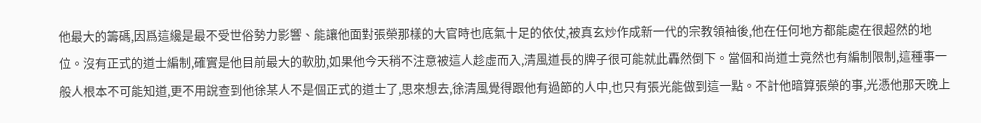他最大的籌碼,因爲這纔是最不受世俗勢力影響、能讓他面對張榮那樣的大官時也底氣十足的依仗,被真玄炒作成新一代的宗教領袖後,他在任何地方都能處在很超然的地位。沒有正式的道士編制,確實是他目前最大的軟肋,如果他今天稍不注意被這人趁虛而入,清風道長的牌子很可能就此轟然倒下。當個和尚道士竟然也有編制限制,這種事一般人根本不可能知道,更不用說查到他徐某人不是個正式的道士了,思來想去,徐清風覺得跟他有過節的人中,也只有張光能做到這一點。不計他暗算張榮的事,光憑他那天晚上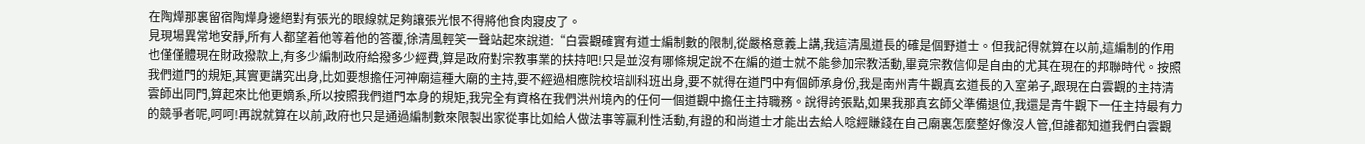在陶燁那裏留宿陶燁身邊絕對有張光的眼線就足夠讓張光恨不得將他食肉寢皮了。
見現場異常地安靜,所有人都望着他等着他的答覆,徐清風輕笑一聲站起來說道:“白雲觀確實有道士編制數的限制,從嚴格意義上講,我這清風道長的確是個野道士。但我記得就算在以前,這編制的作用也僅僅體現在財政撥款上,有多少編制政府給撥多少經費,算是政府對宗教事業的扶持吧!只是並沒有哪條規定說不在編的道士就不能參加宗教活動,畢竟宗教信仰是自由的尤其在現在的邦聯時代。按照我們道門的規矩,其實更講究出身,比如要想擔任河神廟這種大廟的主持,要不經過相應院校培訓科班出身,要不就得在道門中有個師承身份,我是南州青牛觀真玄道長的入室弟子,跟現在白雲觀的主持清雲師出同門,算起來比他更嫡系,所以按照我們道門本身的規矩,我完全有資格在我們洪州境內的任何一個道觀中擔任主持職務。說得誇張點,如果我那真玄師父準備退位,我還是青牛觀下一任主持最有力的競爭者呢,呵呵!再說就算在以前,政府也只是通過編制數來限製出家從事比如給人做法事等贏利性活動,有證的和尚道士才能出去給人唸經賺錢在自己廟裏怎麼整好像沒人管,但誰都知道我們白雲觀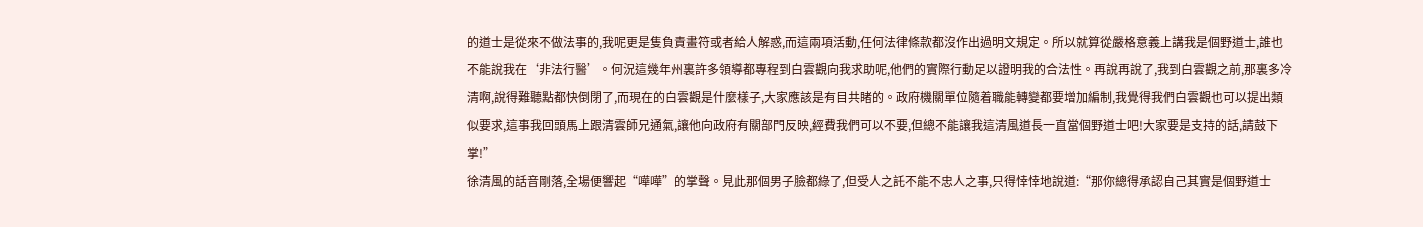的道士是從來不做法事的,我呢更是隻負責畫符或者給人解惑,而這兩項活動,任何法律條款都沒作出過明文規定。所以就算從嚴格意義上講我是個野道士,誰也不能說我在‘非法行醫’。何況這幾年州裏許多領導都專程到白雲觀向我求助呢,他們的實際行動足以證明我的合法性。再說再說了,我到白雲觀之前,那裏多冷清啊,說得難聽點都快倒閉了,而現在的白雲觀是什麼樣子,大家應該是有目共睹的。政府機關單位隨着職能轉變都要增加編制,我覺得我們白雲觀也可以提出類似要求,這事我回頭馬上跟清雲師兄通氣,讓他向政府有關部門反映,經費我們可以不要,但總不能讓我這清風道長一直當個野道士吧!大家要是支持的話,請鼓下掌!”
徐清風的話音剛落,全場便響起“嘩嘩”的掌聲。見此那個男子臉都綠了,但受人之託不能不忠人之事,只得悻悻地說道:“那你總得承認自己其實是個野道士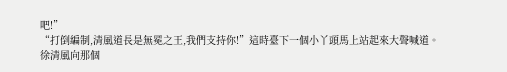吧!”
“打倒編制,清風道長是無冕之王,我們支持你!”這時臺下一個小丫頭馬上站起來大聲喊道。
徐清風向那個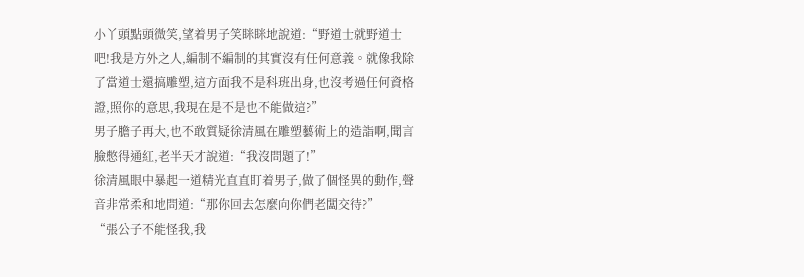小丫頭點頭微笑,望着男子笑眯眯地說道:“野道士就野道士吧!我是方外之人,編制不編制的其實沒有任何意義。就像我除了當道士還搞雕塑,這方面我不是科班出身,也沒考過任何資格證,照你的意思,我現在是不是也不能做這?”
男子膽子再大,也不敢質疑徐清風在雕塑藝術上的造詣啊,聞言臉憋得通紅,老半天才說道:“我沒問題了!”
徐清風眼中暴起一道精光直直盯着男子,做了個怪異的動作,聲音非常柔和地問道:“那你回去怎麼向你們老闆交待?”
“張公子不能怪我,我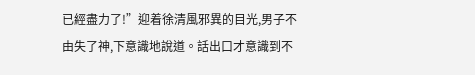已經盡力了!”迎着徐清風邪異的目光,男子不由失了神,下意識地說道。話出口才意識到不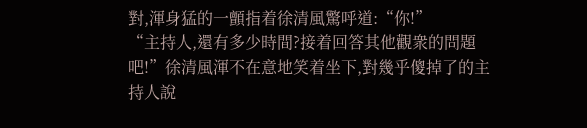對,渾身猛的一顫指着徐清風驚呼道:“你!”
“主持人,還有多少時間?接着回答其他觀衆的問題吧!”徐清風渾不在意地笑着坐下,對幾乎傻掉了的主持人說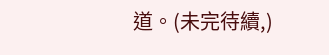道。(未完待續,)